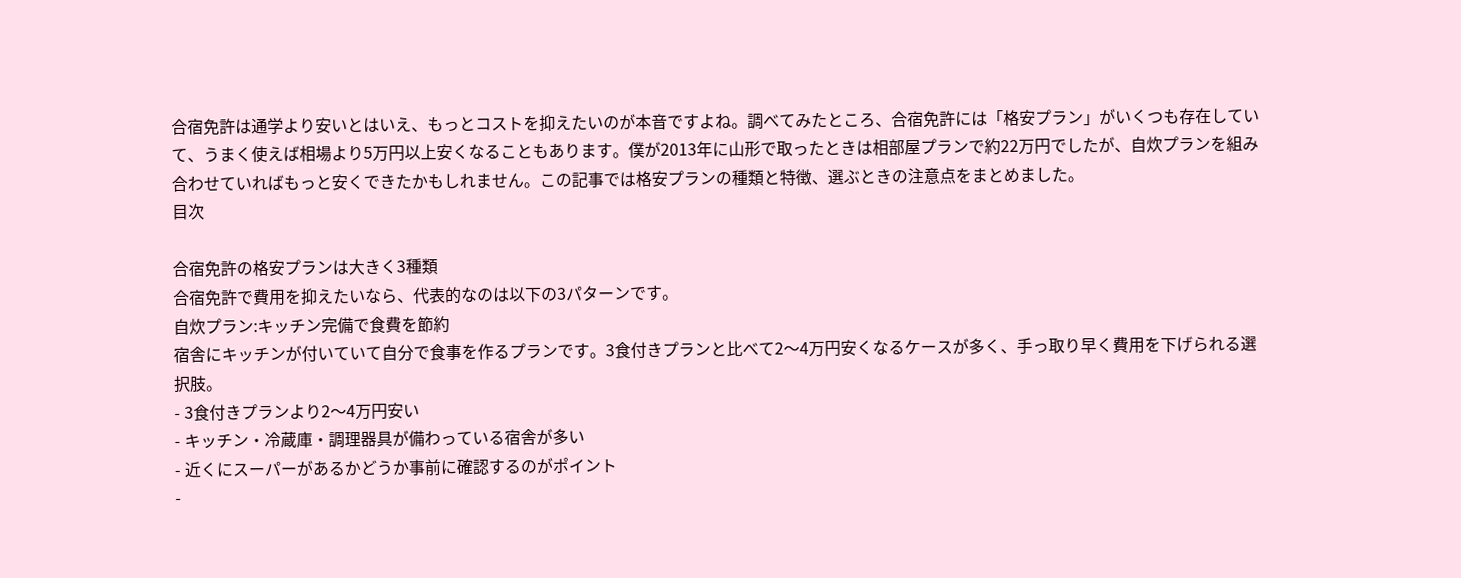合宿免許は通学より安いとはいえ、もっとコストを抑えたいのが本音ですよね。調べてみたところ、合宿免許には「格安プラン」がいくつも存在していて、うまく使えば相場より5万円以上安くなることもあります。僕が2013年に山形で取ったときは相部屋プランで約22万円でしたが、自炊プランを組み合わせていればもっと安くできたかもしれません。この記事では格安プランの種類と特徴、選ぶときの注意点をまとめました。
目次

合宿免許の格安プランは大きく3種類
合宿免許で費用を抑えたいなら、代表的なのは以下の3パターンです。
自炊プラン:キッチン完備で食費を節約
宿舎にキッチンが付いていて自分で食事を作るプランです。3食付きプランと比べて2〜4万円安くなるケースが多く、手っ取り早く費用を下げられる選択肢。
- 3食付きプランより2〜4万円安い
- キッチン・冷蔵庫・調理器具が備わっている宿舎が多い
- 近くにスーパーがあるかどうか事前に確認するのがポイント
-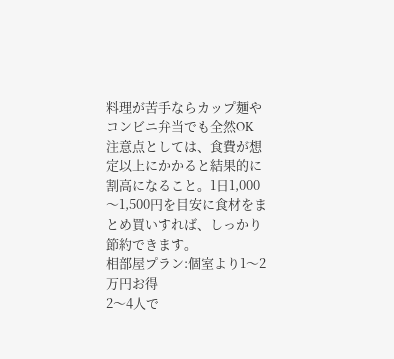料理が苦手ならカップ麺やコンビニ弁当でも全然OK
注意点としては、食費が想定以上にかかると結果的に割高になること。1日1,000〜1,500円を目安に食材をまとめ買いすれば、しっかり節約できます。
相部屋プラン:個室より1〜2万円お得
2〜4人で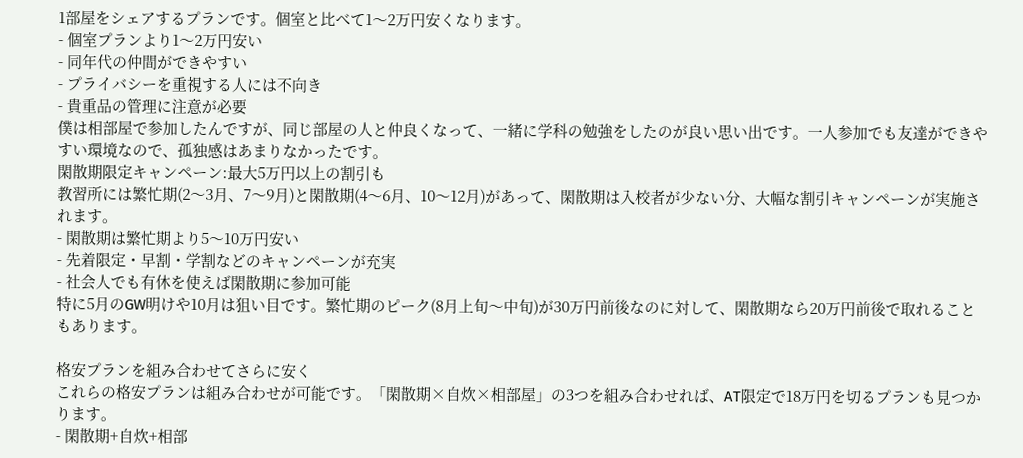1部屋をシェアするプランです。個室と比べて1〜2万円安くなります。
- 個室プランより1〜2万円安い
- 同年代の仲間ができやすい
- プライバシーを重視する人には不向き
- 貴重品の管理に注意が必要
僕は相部屋で参加したんですが、同じ部屋の人と仲良くなって、一緒に学科の勉強をしたのが良い思い出です。一人参加でも友達ができやすい環境なので、孤独感はあまりなかったです。
閑散期限定キャンペーン:最大5万円以上の割引も
教習所には繁忙期(2〜3月、7〜9月)と閑散期(4〜6月、10〜12月)があって、閑散期は入校者が少ない分、大幅な割引キャンペーンが実施されます。
- 閑散期は繁忙期より5〜10万円安い
- 先着限定・早割・学割などのキャンペーンが充実
- 社会人でも有休を使えば閑散期に参加可能
特に5月のGW明けや10月は狙い目です。繁忙期のピーク(8月上旬〜中旬)が30万円前後なのに対して、閑散期なら20万円前後で取れることもあります。

格安プランを組み合わせてさらに安く
これらの格安プランは組み合わせが可能です。「閑散期×自炊×相部屋」の3つを組み合わせれば、AT限定で18万円を切るプランも見つかります。
- 閑散期+自炊+相部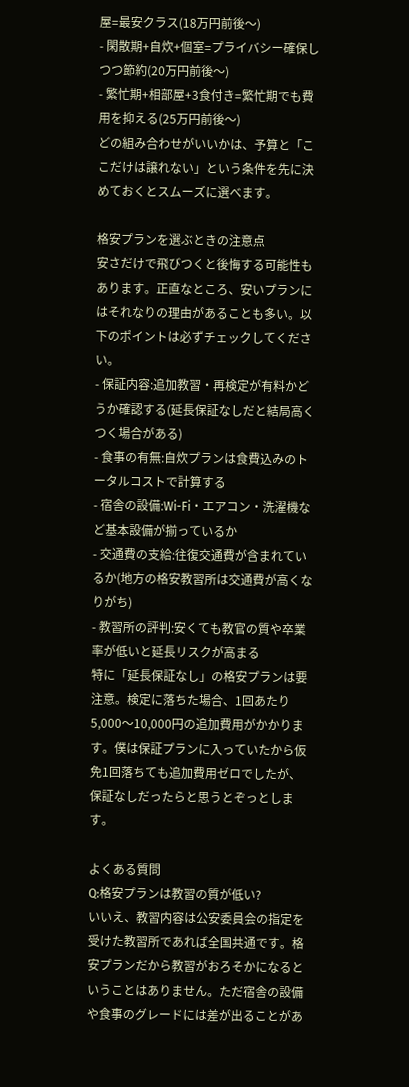屋=最安クラス(18万円前後〜)
- 閑散期+自炊+個室=プライバシー確保しつつ節約(20万円前後〜)
- 繁忙期+相部屋+3食付き=繁忙期でも費用を抑える(25万円前後〜)
どの組み合わせがいいかは、予算と「ここだけは譲れない」という条件を先に決めておくとスムーズに選べます。

格安プランを選ぶときの注意点
安さだけで飛びつくと後悔する可能性もあります。正直なところ、安いプランにはそれなりの理由があることも多い。以下のポイントは必ずチェックしてください。
- 保証内容:追加教習・再検定が有料かどうか確認する(延長保証なしだと結局高くつく場合がある)
- 食事の有無:自炊プランは食費込みのトータルコストで計算する
- 宿舎の設備:Wi-Fi・エアコン・洗濯機など基本設備が揃っているか
- 交通費の支給:往復交通費が含まれているか(地方の格安教習所は交通費が高くなりがち)
- 教習所の評判:安くても教官の質や卒業率が低いと延長リスクが高まる
特に「延長保証なし」の格安プランは要注意。検定に落ちた場合、1回あたり5,000〜10,000円の追加費用がかかります。僕は保証プランに入っていたから仮免1回落ちても追加費用ゼロでしたが、保証なしだったらと思うとぞっとします。

よくある質問
Q:格安プランは教習の質が低い?
いいえ、教習内容は公安委員会の指定を受けた教習所であれば全国共通です。格安プランだから教習がおろそかになるということはありません。ただ宿舎の設備や食事のグレードには差が出ることがあ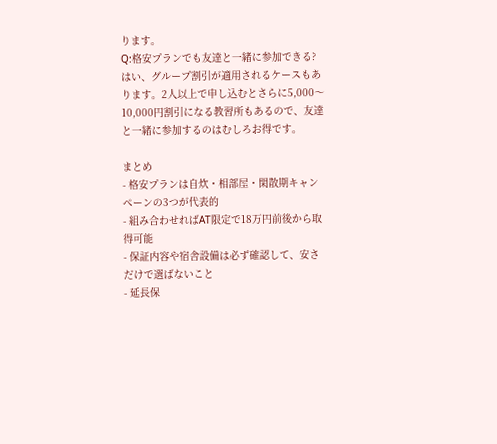ります。
Q:格安プランでも友達と一緒に参加できる?
はい、グループ割引が適用されるケースもあります。2人以上で申し込むとさらに5,000〜10,000円割引になる教習所もあるので、友達と一緒に参加するのはむしろお得です。

まとめ
- 格安プランは自炊・相部屋・閑散期キャンペーンの3つが代表的
- 組み合わせればAT限定で18万円前後から取得可能
- 保証内容や宿舎設備は必ず確認して、安さだけで選ばないこと
- 延長保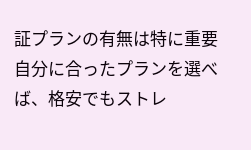証プランの有無は特に重要
自分に合ったプランを選べば、格安でもストレ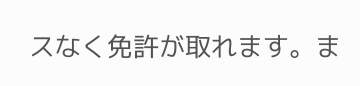スなく免許が取れます。ま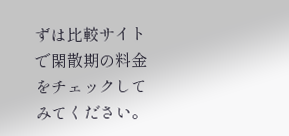ずは比較サイトで閑散期の料金をチェックしてみてください。